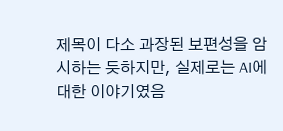제목이 다소 과장된 보편성을 암시하는 듯하지만, 실제로는 AI에 대한 이야기였음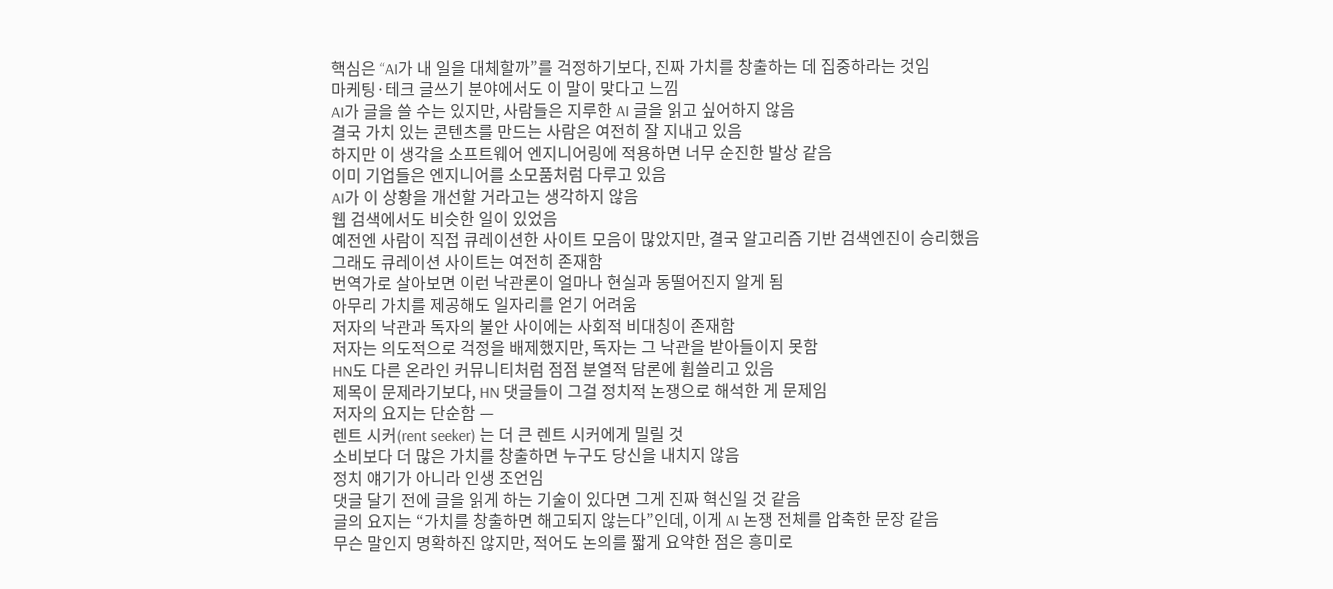핵심은 “AI가 내 일을 대체할까”를 걱정하기보다, 진짜 가치를 창출하는 데 집중하라는 것임
마케팅·테크 글쓰기 분야에서도 이 말이 맞다고 느낌
AI가 글을 쓸 수는 있지만, 사람들은 지루한 AI 글을 읽고 싶어하지 않음
결국 가치 있는 콘텐츠를 만드는 사람은 여전히 잘 지내고 있음
하지만 이 생각을 소프트웨어 엔지니어링에 적용하면 너무 순진한 발상 같음
이미 기업들은 엔지니어를 소모품처럼 다루고 있음
AI가 이 상황을 개선할 거라고는 생각하지 않음
웹 검색에서도 비슷한 일이 있었음
예전엔 사람이 직접 큐레이션한 사이트 모음이 많았지만, 결국 알고리즘 기반 검색엔진이 승리했음
그래도 큐레이션 사이트는 여전히 존재함
번역가로 살아보면 이런 낙관론이 얼마나 현실과 동떨어진지 알게 됨
아무리 가치를 제공해도 일자리를 얻기 어려움
저자의 낙관과 독자의 불안 사이에는 사회적 비대칭이 존재함
저자는 의도적으로 걱정을 배제했지만, 독자는 그 낙관을 받아들이지 못함
HN도 다른 온라인 커뮤니티처럼 점점 분열적 담론에 휩쓸리고 있음
제목이 문제라기보다, HN 댓글들이 그걸 정치적 논쟁으로 해석한 게 문제임
저자의 요지는 단순함 —
렌트 시커(rent seeker) 는 더 큰 렌트 시커에게 밀릴 것
소비보다 더 많은 가치를 창출하면 누구도 당신을 내치지 않음
정치 얘기가 아니라 인생 조언임
댓글 달기 전에 글을 읽게 하는 기술이 있다면 그게 진짜 혁신일 것 같음
글의 요지는 “가치를 창출하면 해고되지 않는다”인데, 이게 AI 논쟁 전체를 압축한 문장 같음
무슨 말인지 명확하진 않지만, 적어도 논의를 짧게 요약한 점은 흥미로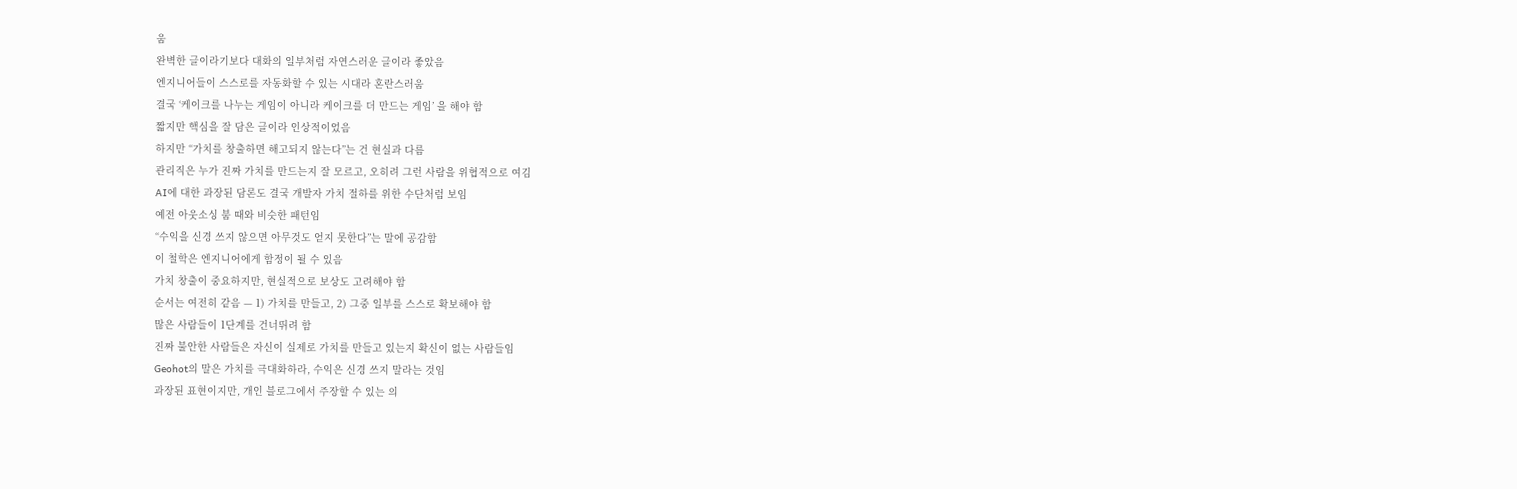움
완벽한 글이라기보다 대화의 일부처럼 자연스러운 글이라 좋았음
엔지니어들이 스스로를 자동화할 수 있는 시대라 혼란스러움
결국 ‘케이크를 나누는 게임이 아니라 케이크를 더 만드는 게임’ 을 해야 함
짧지만 핵심을 잘 담은 글이라 인상적이었음
하지만 “가치를 창출하면 해고되지 않는다”는 건 현실과 다름
관리직은 누가 진짜 가치를 만드는지 잘 모르고, 오히려 그런 사람을 위협적으로 여김
AI에 대한 과장된 담론도 결국 개발자 가치 절하를 위한 수단처럼 보임
예전 아웃소싱 붐 때와 비슷한 패턴임
“수익을 신경 쓰지 않으면 아무것도 얻지 못한다”는 말에 공감함
이 철학은 엔지니어에게 함정이 될 수 있음
가치 창출이 중요하지만, 현실적으로 보상도 고려해야 함
순서는 여전히 같음 — 1) 가치를 만들고, 2) 그중 일부를 스스로 확보해야 함
많은 사람들이 1단계를 건너뛰려 함
진짜 불안한 사람들은 자신이 실제로 가치를 만들고 있는지 확신이 없는 사람들임
Geohot의 말은 가치를 극대화하라, 수익은 신경 쓰지 말라는 것임
과장된 표현이지만, 개인 블로그에서 주장할 수 있는 의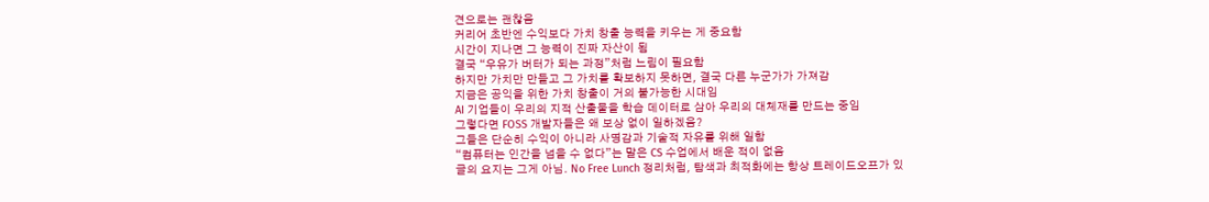견으로는 괜찮음
커리어 초반엔 수익보다 가치 창출 능력을 키우는 게 중요함
시간이 지나면 그 능력이 진짜 자산이 됨
결국 “우유가 버터가 되는 과정”처럼 느림이 필요함
하지만 가치만 만들고 그 가치를 확보하지 못하면, 결국 다른 누군가가 가져감
지금은 공익을 위한 가치 창출이 거의 불가능한 시대임
AI 기업들이 우리의 지적 산출물을 학습 데이터로 삼아 우리의 대체재를 만드는 중임
그렇다면 FOSS 개발자들은 왜 보상 없이 일하겠음?
그들은 단순히 수익이 아니라 사명감과 기술적 자유를 위해 일함
“컴퓨터는 인간을 넘을 수 없다”는 말은 CS 수업에서 배운 적이 없음
글의 요지는 그게 아님. No Free Lunch 정리처럼, 탐색과 최적화에는 항상 트레이드오프가 있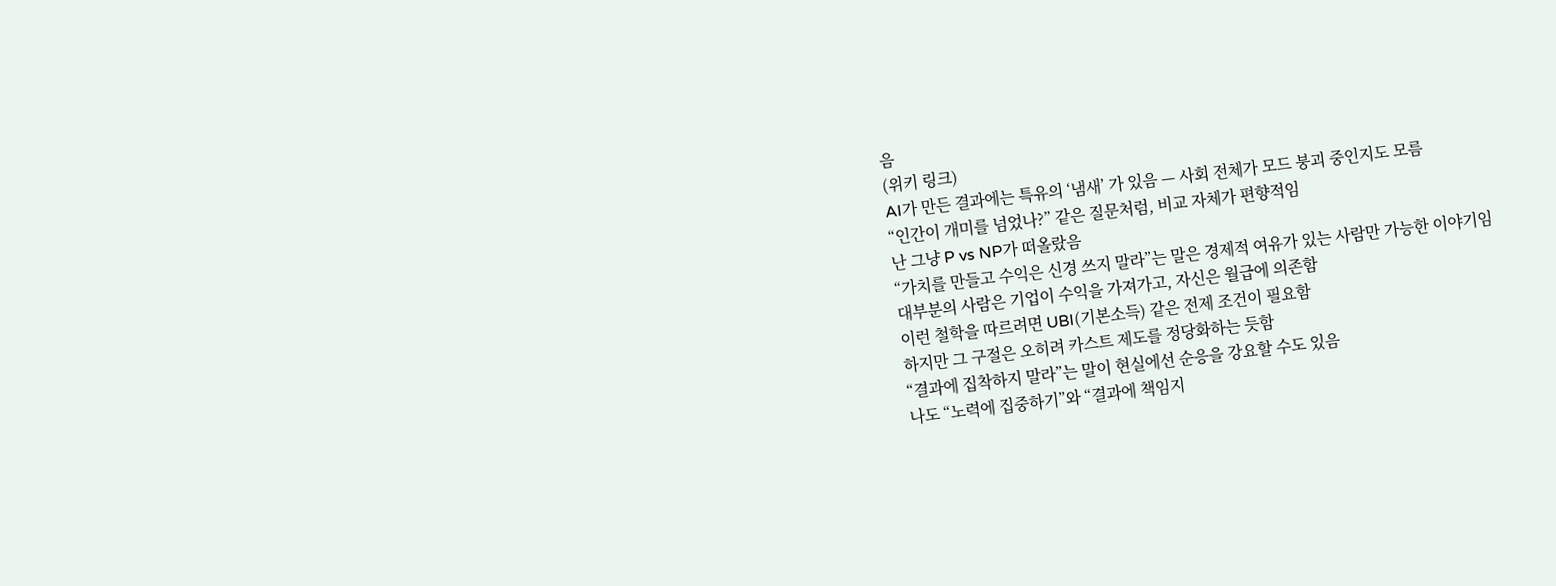음
(위키 링크)
AI가 만든 결과에는 특유의 ‘냄새’ 가 있음 — 사회 전체가 모드 붕괴 중인지도 모름
“인간이 개미를 넘었나?” 같은 질문처럼, 비교 자체가 편향적임
난 그냥 P vs NP가 떠올랐음
“가치를 만들고 수익은 신경 쓰지 말라”는 말은 경제적 여유가 있는 사람만 가능한 이야기임
대부분의 사람은 기업이 수익을 가져가고, 자신은 월급에 의존함
이런 철학을 따르려면 UBI(기본소득) 같은 전제 조건이 필요함
하지만 그 구절은 오히려 카스트 제도를 정당화하는 듯함
“결과에 집착하지 말라”는 말이 현실에선 순응을 강요할 수도 있음
나도 “노력에 집중하기”와 “결과에 책임지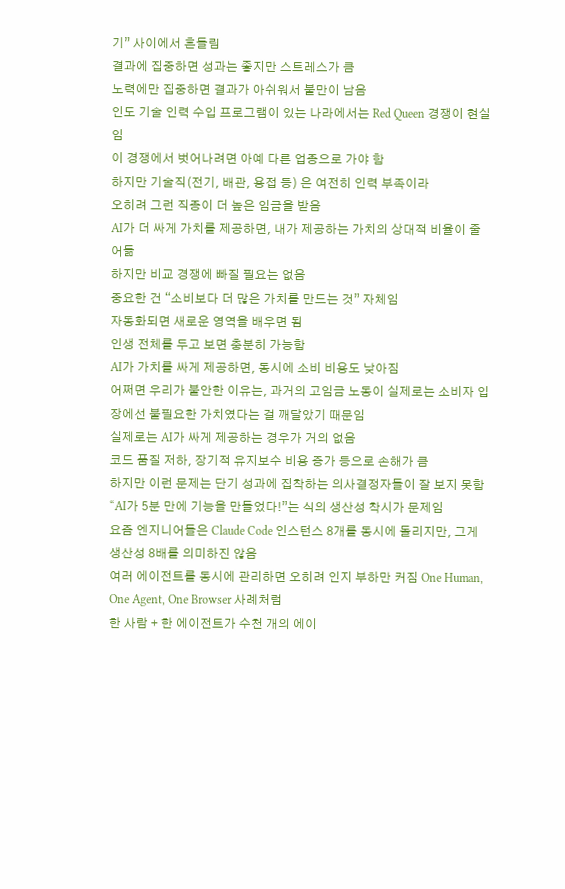기” 사이에서 흔들림
결과에 집중하면 성과는 좋지만 스트레스가 큼
노력에만 집중하면 결과가 아쉬워서 불만이 남음
인도 기술 인력 수입 프로그램이 있는 나라에서는 Red Queen 경쟁이 현실임
이 경쟁에서 벗어나려면 아예 다른 업종으로 가야 함
하지만 기술직(전기, 배관, 용접 등) 은 여전히 인력 부족이라
오히려 그런 직종이 더 높은 임금을 받음
AI가 더 싸게 가치를 제공하면, 내가 제공하는 가치의 상대적 비율이 줄어듦
하지만 비교 경쟁에 빠질 필요는 없음
중요한 건 “소비보다 더 많은 가치를 만드는 것” 자체임
자동화되면 새로운 영역을 배우면 됨
인생 전체를 두고 보면 충분히 가능함
AI가 가치를 싸게 제공하면, 동시에 소비 비용도 낮아짐
어쩌면 우리가 불안한 이유는, 과거의 고임금 노동이 실제로는 소비자 입장에선 불필요한 가치였다는 걸 깨달았기 때문임
실제로는 AI가 싸게 제공하는 경우가 거의 없음
코드 품질 저하, 장기적 유지보수 비용 증가 등으로 손해가 큼
하지만 이런 문제는 단기 성과에 집착하는 의사결정자들이 잘 보지 못함
“AI가 5분 만에 기능을 만들었다!”는 식의 생산성 착시가 문제임
요즘 엔지니어들은 Claude Code 인스턴스 8개를 동시에 돌리지만, 그게 생산성 8배를 의미하진 않음
여러 에이전트를 동시에 관리하면 오히려 인지 부하만 커짐 One Human, One Agent, One Browser 사례처럼
한 사람 + 한 에이전트가 수천 개의 에이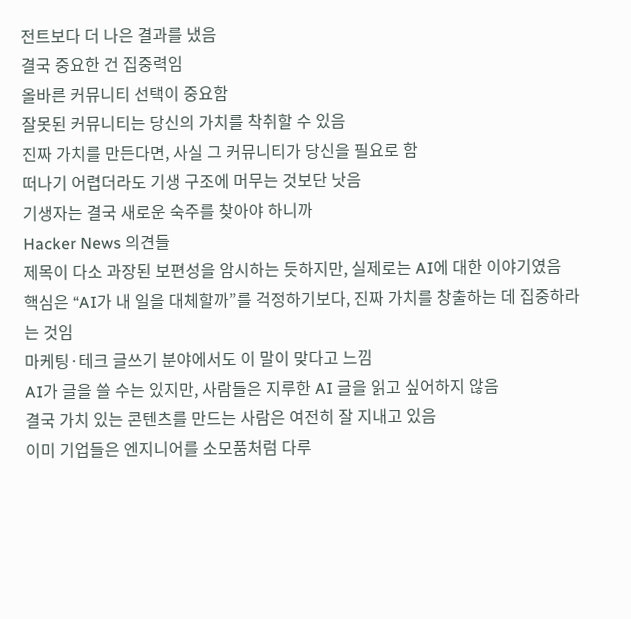전트보다 더 나은 결과를 냈음
결국 중요한 건 집중력임
올바른 커뮤니티 선택이 중요함
잘못된 커뮤니티는 당신의 가치를 착취할 수 있음
진짜 가치를 만든다면, 사실 그 커뮤니티가 당신을 필요로 함
떠나기 어렵더라도 기생 구조에 머무는 것보단 낫음
기생자는 결국 새로운 숙주를 찾아야 하니까
Hacker News 의견들
제목이 다소 과장된 보편성을 암시하는 듯하지만, 실제로는 AI에 대한 이야기였음
핵심은 “AI가 내 일을 대체할까”를 걱정하기보다, 진짜 가치를 창출하는 데 집중하라는 것임
마케팅·테크 글쓰기 분야에서도 이 말이 맞다고 느낌
AI가 글을 쓸 수는 있지만, 사람들은 지루한 AI 글을 읽고 싶어하지 않음
결국 가치 있는 콘텐츠를 만드는 사람은 여전히 잘 지내고 있음
이미 기업들은 엔지니어를 소모품처럼 다루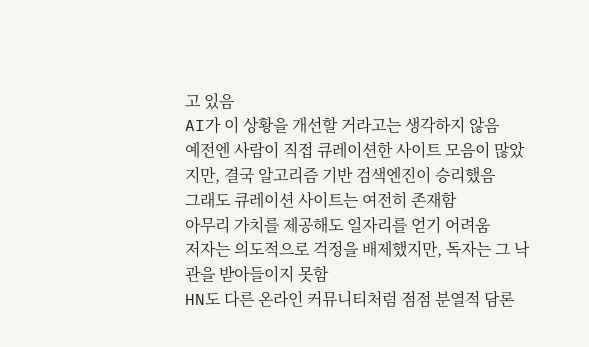고 있음
AI가 이 상황을 개선할 거라고는 생각하지 않음
예전엔 사람이 직접 큐레이션한 사이트 모음이 많았지만, 결국 알고리즘 기반 검색엔진이 승리했음
그래도 큐레이션 사이트는 여전히 존재함
아무리 가치를 제공해도 일자리를 얻기 어려움
저자는 의도적으로 걱정을 배제했지만, 독자는 그 낙관을 받아들이지 못함
HN도 다른 온라인 커뮤니티처럼 점점 분열적 담론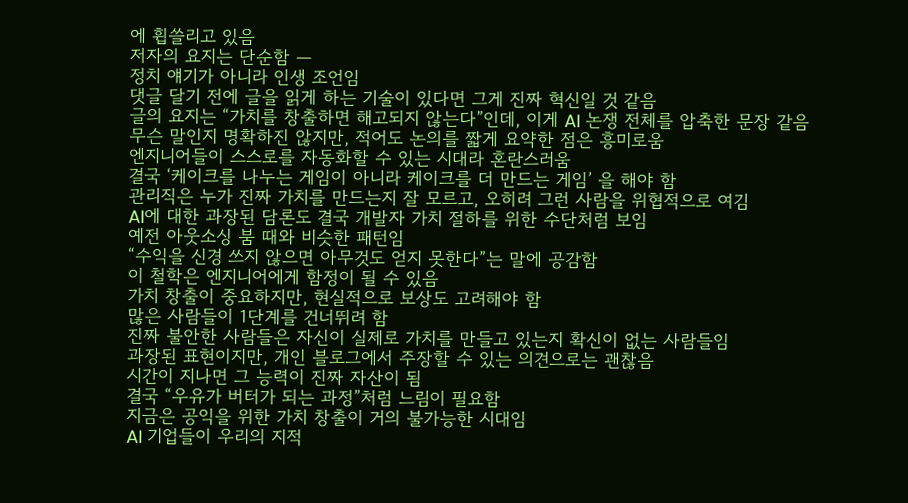에 휩쓸리고 있음
저자의 요지는 단순함 —
정치 얘기가 아니라 인생 조언임
댓글 달기 전에 글을 읽게 하는 기술이 있다면 그게 진짜 혁신일 것 같음
글의 요지는 “가치를 창출하면 해고되지 않는다”인데, 이게 AI 논쟁 전체를 압축한 문장 같음
무슨 말인지 명확하진 않지만, 적어도 논의를 짧게 요약한 점은 흥미로움
엔지니어들이 스스로를 자동화할 수 있는 시대라 혼란스러움
결국 ‘케이크를 나누는 게임이 아니라 케이크를 더 만드는 게임’ 을 해야 함
관리직은 누가 진짜 가치를 만드는지 잘 모르고, 오히려 그런 사람을 위협적으로 여김
AI에 대한 과장된 담론도 결국 개발자 가치 절하를 위한 수단처럼 보임
예전 아웃소싱 붐 때와 비슷한 패턴임
“수익을 신경 쓰지 않으면 아무것도 얻지 못한다”는 말에 공감함
이 철학은 엔지니어에게 함정이 될 수 있음
가치 창출이 중요하지만, 현실적으로 보상도 고려해야 함
많은 사람들이 1단계를 건너뛰려 함
진짜 불안한 사람들은 자신이 실제로 가치를 만들고 있는지 확신이 없는 사람들임
과장된 표현이지만, 개인 블로그에서 주장할 수 있는 의견으로는 괜찮음
시간이 지나면 그 능력이 진짜 자산이 됨
결국 “우유가 버터가 되는 과정”처럼 느림이 필요함
지금은 공익을 위한 가치 창출이 거의 불가능한 시대임
AI 기업들이 우리의 지적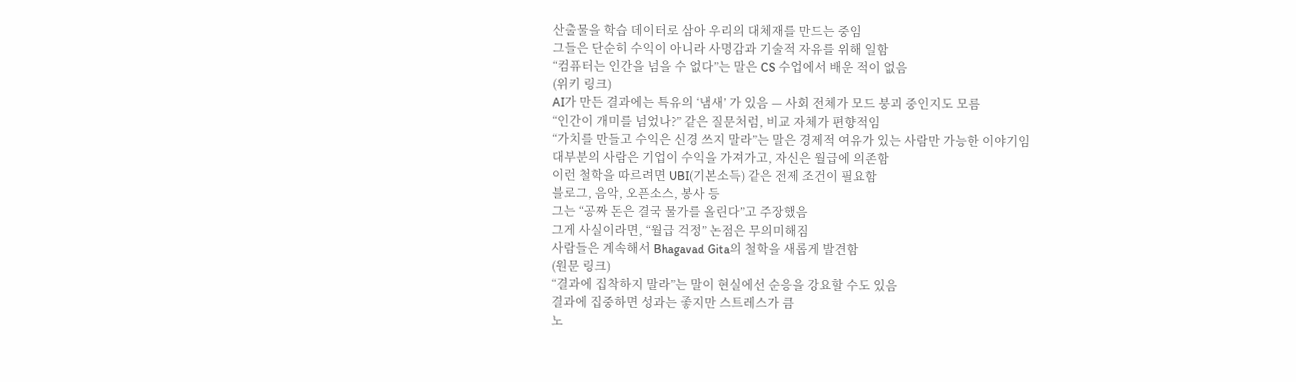산출물을 학습 데이터로 삼아 우리의 대체재를 만드는 중임
그들은 단순히 수익이 아니라 사명감과 기술적 자유를 위해 일함
“컴퓨터는 인간을 넘을 수 없다”는 말은 CS 수업에서 배운 적이 없음
(위키 링크)
AI가 만든 결과에는 특유의 ‘냄새’ 가 있음 — 사회 전체가 모드 붕괴 중인지도 모름
“인간이 개미를 넘었나?” 같은 질문처럼, 비교 자체가 편향적임
“가치를 만들고 수익은 신경 쓰지 말라”는 말은 경제적 여유가 있는 사람만 가능한 이야기임
대부분의 사람은 기업이 수익을 가져가고, 자신은 월급에 의존함
이런 철학을 따르려면 UBI(기본소득) 같은 전제 조건이 필요함
블로그, 음악, 오픈소스, 봉사 등
그는 “공짜 돈은 결국 물가를 올린다”고 주장했음
그게 사실이라면, “월급 걱정” 논점은 무의미해짐
사람들은 계속해서 Bhagavad Gita의 철학을 새롭게 발견함
(원문 링크)
“결과에 집착하지 말라”는 말이 현실에선 순응을 강요할 수도 있음
결과에 집중하면 성과는 좋지만 스트레스가 큼
노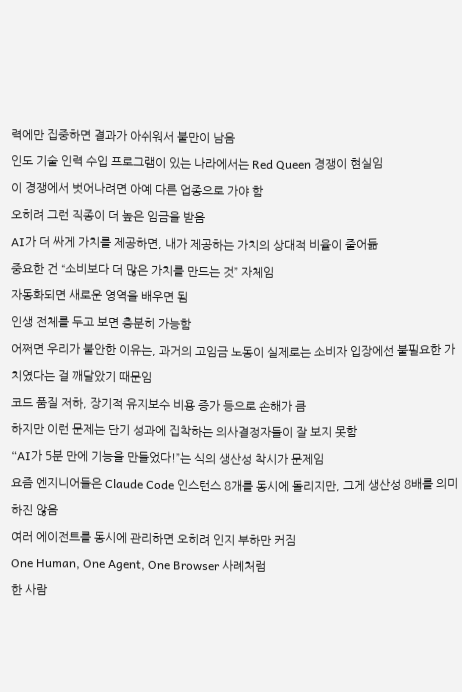력에만 집중하면 결과가 아쉬워서 불만이 남음
인도 기술 인력 수입 프로그램이 있는 나라에서는 Red Queen 경쟁이 현실임
이 경쟁에서 벗어나려면 아예 다른 업종으로 가야 함
오히려 그런 직종이 더 높은 임금을 받음
AI가 더 싸게 가치를 제공하면, 내가 제공하는 가치의 상대적 비율이 줄어듦
중요한 건 “소비보다 더 많은 가치를 만드는 것” 자체임
자동화되면 새로운 영역을 배우면 됨
인생 전체를 두고 보면 충분히 가능함
어쩌면 우리가 불안한 이유는, 과거의 고임금 노동이 실제로는 소비자 입장에선 불필요한 가치였다는 걸 깨달았기 때문임
코드 품질 저하, 장기적 유지보수 비용 증가 등으로 손해가 큼
하지만 이런 문제는 단기 성과에 집착하는 의사결정자들이 잘 보지 못함
“AI가 5분 만에 기능을 만들었다!”는 식의 생산성 착시가 문제임
요즘 엔지니어들은 Claude Code 인스턴스 8개를 동시에 돌리지만, 그게 생산성 8배를 의미하진 않음
여러 에이전트를 동시에 관리하면 오히려 인지 부하만 커짐
One Human, One Agent, One Browser 사례처럼
한 사람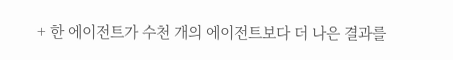+ 한 에이전트가 수천 개의 에이전트보다 더 나은 결과를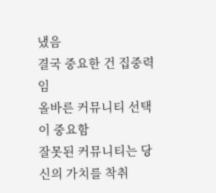냈음
결국 중요한 건 집중력임
올바른 커뮤니티 선택이 중요함
잘못된 커뮤니티는 당신의 가치를 착취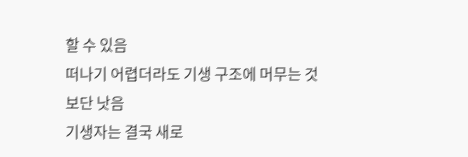할 수 있음
떠나기 어렵더라도 기생 구조에 머무는 것보단 낫음
기생자는 결국 새로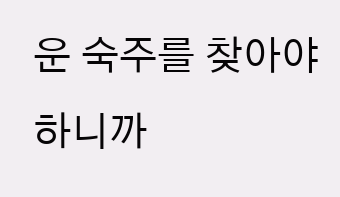운 숙주를 찾아야 하니까